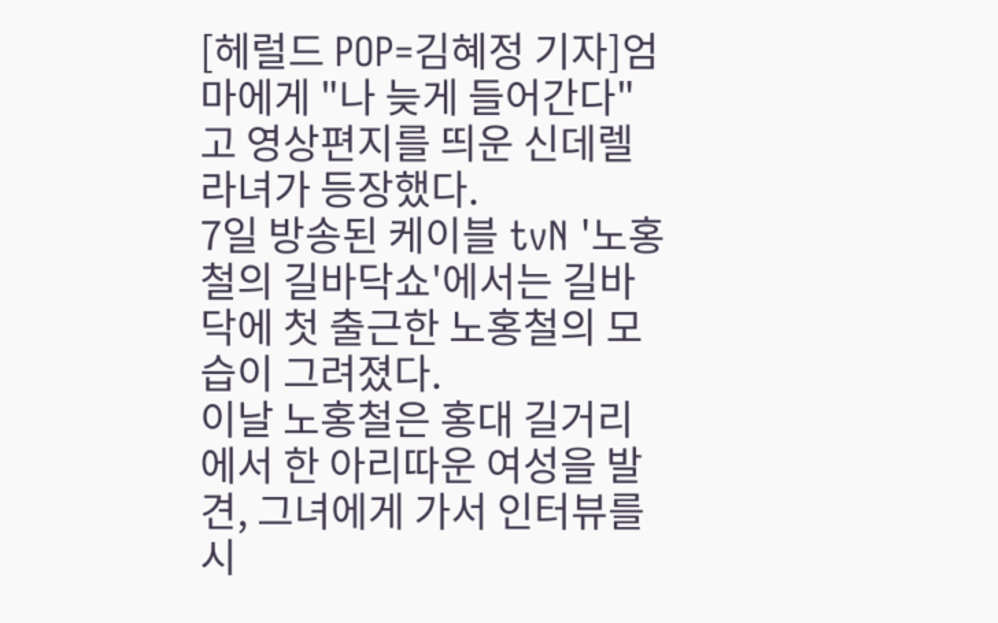[헤럴드 POP=김혜정 기자]엄마에게 "나 늦게 들어간다"고 영상편지를 띄운 신데렐라녀가 등장했다.
7일 방송된 케이블 tvN '노홍철의 길바닥쇼'에서는 길바닥에 첫 출근한 노홍철의 모습이 그려졌다.
이날 노홍철은 홍대 길거리에서 한 아리따운 여성을 발견, 그녀에게 가서 인터뷰를 시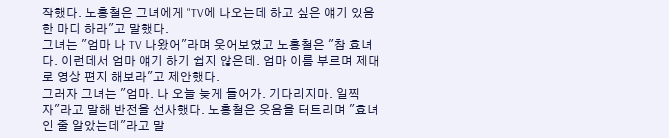작했다. 노홍철은 그녀에게 "TV에 나오는데 하고 싶은 얘기 있음 한 마디 하라"고 말했다.
그녀는 "엄마 나 TV 나왔어"라며 웃어보였고 노홍철은 "참 효녀다. 이런데서 엄마 얘기 하기 쉽지 않은데. 엄마 이름 부르며 제대로 영상 편지 해보라"고 제안했다.
그러자 그녀는 "엄마. 나 오늘 늦게 들어가. 기다리지마. 일찍 자"라고 말해 반전을 선사했다. 노홍철은 웃음을 터트리며 "효녀인 줄 알았는데"라고 말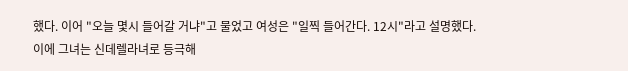했다. 이어 "오늘 몇시 들어갈 거냐"고 물었고 여성은 "일찍 들어간다. 12시"라고 설명했다.
이에 그녀는 신데렐라녀로 등극해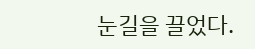눈길을 끌었다.